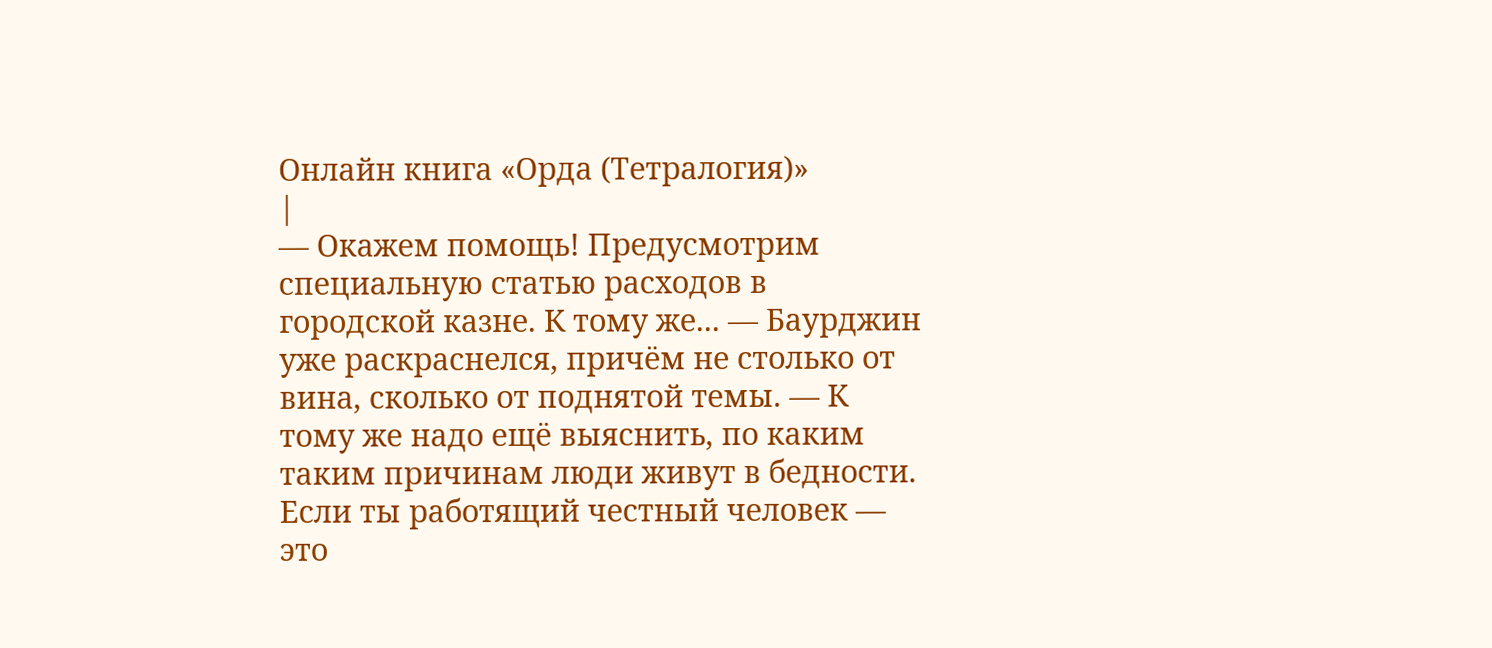Онлайн книга «Орда (Тетралогия)»
|
— Окажем помощь! Предусмотрим специальную статью расходов в городской казне. К тому же... — Баурджин уже раскраснелся, причём не столько от вина, сколько от поднятой темы. — К тому же надо ещё выяснить, по каким таким причинам люди живут в бедности. Если ты работящий честный человек — это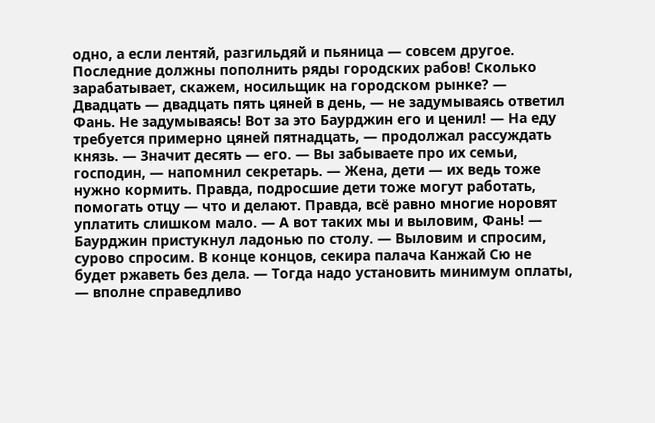одно, а если лентяй, разгильдяй и пьяница — совсем другое. Последние должны пополнить ряды городских рабов! Сколько зарабатывает, скажем, носильщик на городском рынке? — Двадцать — двадцать пять цяней в день, — не задумываясь ответил Фань. Не задумываясь! Вот за это Баурджин его и ценил! — На еду требуется примерно цяней пятнадцать, — продолжал рассуждать князь. — Значит десять — его. — Вы забываете про их семьи, господин, — напомнил секретарь. — Жена, дети — их ведь тоже нужно кормить. Правда, подросшие дети тоже могут работать, помогать отцу — что и делают. Правда, всё равно многие норовят уплатить слишком мало. — А вот таких мы и выловим, Фань! — Баурджин пристукнул ладонью по столу. — Выловим и спросим, сурово спросим. В конце концов, секира палача Канжай Сю не будет ржаветь без дела. — Тогда надо установить минимум оплаты, — вполне справедливо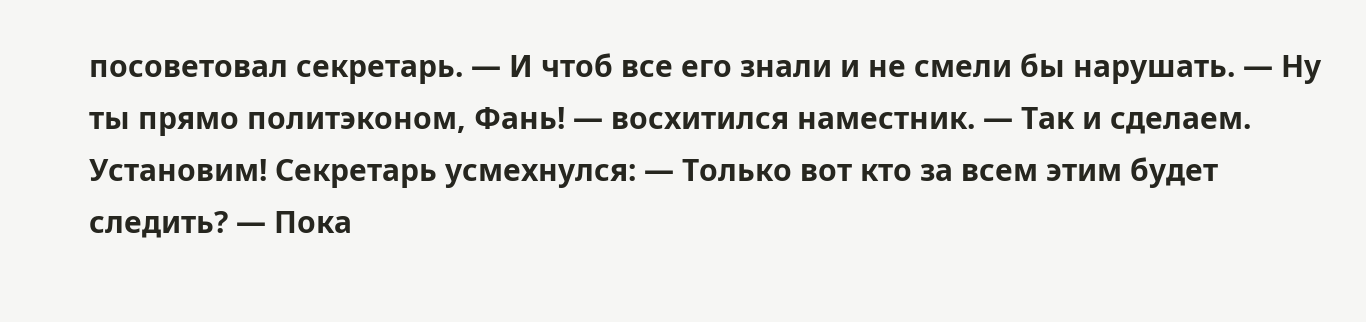посоветовал секретарь. — И чтоб все его знали и не смели бы нарушать. — Ну ты прямо политэконом, Фань! — восхитился наместник. — Так и сделаем. Установим! Секретарь усмехнулся: — Только вот кто за всем этим будет следить? — Пока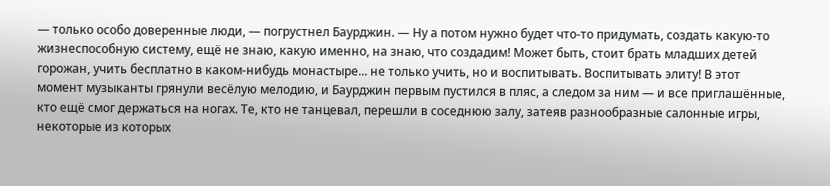— только особо доверенные люди, — погрустнел Баурджин. — Ну а потом нужно будет что-то придумать, создать какую-то жизнеспособную систему, ещё не знаю, какую именно, на знаю, что создадим! Может быть, стоит брать младших детей горожан, учить бесплатно в каком-нибудь монастыре... не только учить, но и воспитывать. Воспитывать элиту! В этот момент музыканты грянули весёлую мелодию, и Баурджин первым пустился в пляс, а следом за ним — и все приглашённые, кто ещё смог держаться на ногах. Те, кто не танцевал, перешли в соседнюю залу, затеяв разнообразные салонные игры, некоторые из которых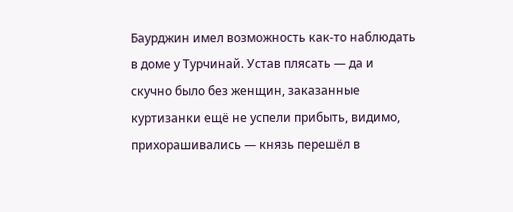Баурджин имел возможность как-то наблюдать в доме у Турчинай. Устав плясать — да и скучно было без женщин, заказанные куртизанки ещё не успели прибыть, видимо, прихорашивались — князь перешёл в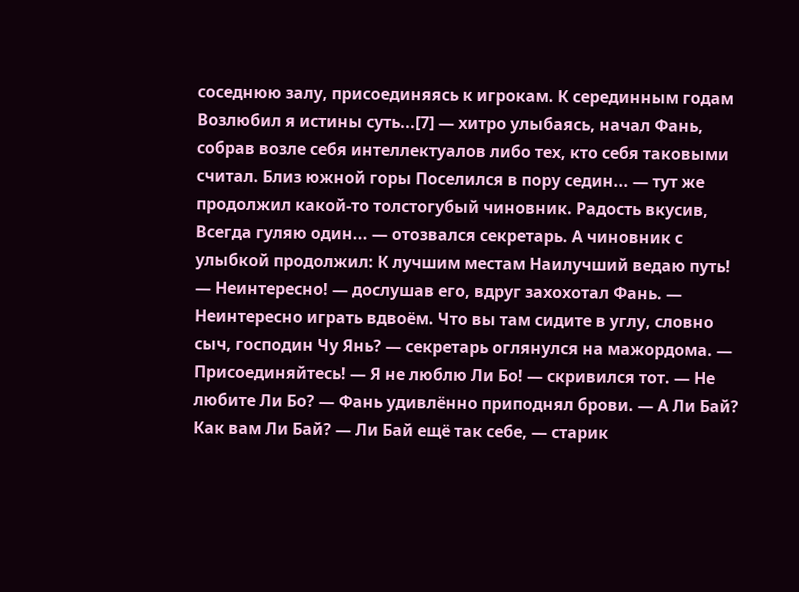соседнюю залу, присоединяясь к игрокам. К серединным годам Возлюбил я истины суть...[7] — хитро улыбаясь, начал Фань, собрав возле себя интеллектуалов либо тех, кто себя таковыми считал. Близ южной горы Поселился в пору седин... — тут же продолжил какой-то толстогубый чиновник. Радость вкусив, Всегда гуляю один... — отозвался секретарь. А чиновник с улыбкой продолжил: К лучшим местам Наилучший ведаю путь! — Неинтересно! — дослушав его, вдруг захохотал Фань. — Неинтересно играть вдвоём. Что вы там сидите в углу, словно сыч, господин Чу Янь? — секретарь оглянулся на мажордома. — Присоединяйтесь! — Я не люблю Ли Бо! — скривился тот. — Не любите Ли Бо? — Фань удивлённо приподнял брови. — А Ли Бай? Как вам Ли Бай? — Ли Бай ещё так себе, — старик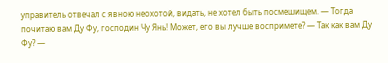управитель отвечал с явною неохотой, видать, не хотел быть посмешищем. — Тогда почитаю вам Ду Фу, господин Чу Янь! Может, его вы лучше воспримете? — Так как вам Ду Фу? —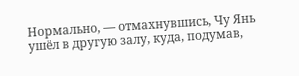Нормально, — отмахнувшись, Чу Янь ушёл в другую залу, куда, подумав,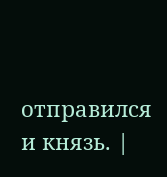отправился и князь. |